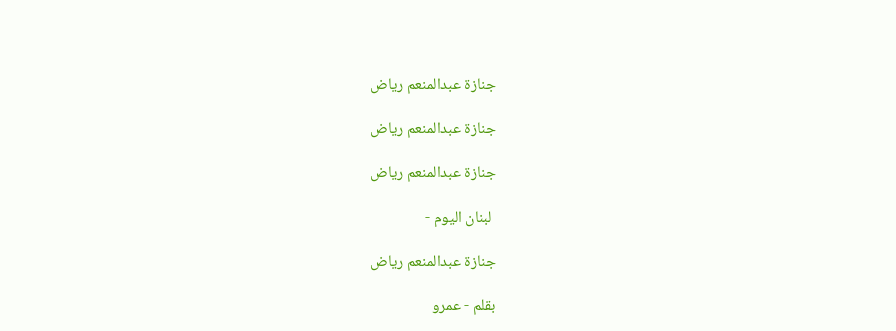جنازة عبدالمنعم رياض

جنازة عبدالمنعم رياض

جنازة عبدالمنعم رياض

 لبنان اليوم -

جنازة عبدالمنعم رياض

بقلم - عمرو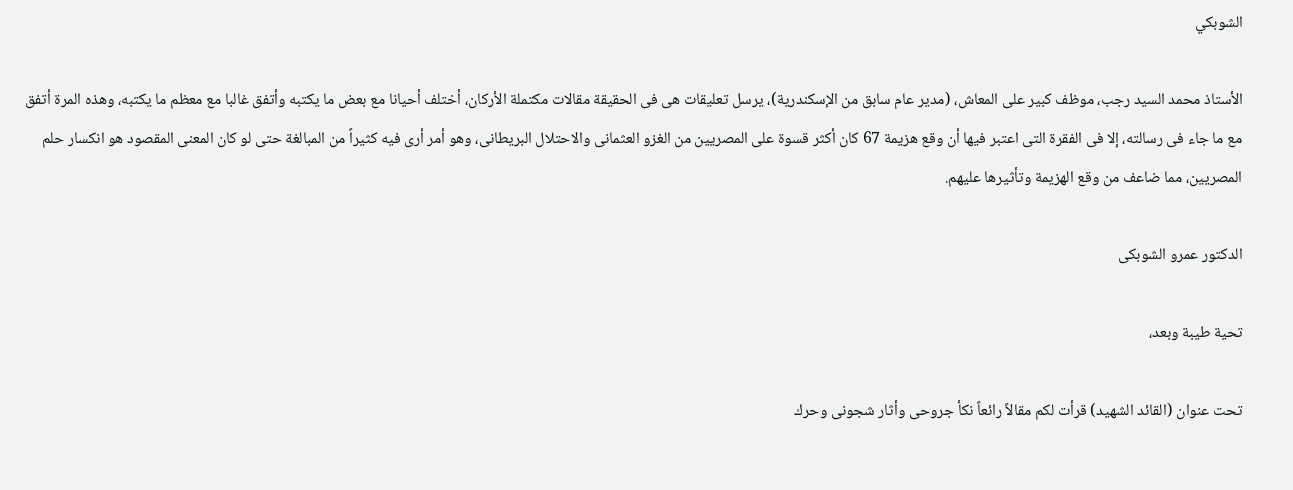الشوبكي

الأستاذ محمد السيد رجب، موظف كبير على المعاش، (مدير عام سابق من الإسكندرية)، يرسل تعليقات هى فى الحقيقة مقالات مكتملة الأركان، أختلف أحيانا مع بعض ما يكتبه وأتفق غالبا مع معظم ما يكتبه، وهذه المرة أتفق مع ما جاء فى رسالته، إلا فى الفقرة التى اعتبر فيها أن وقع هزيمة 67 كان أكثر قسوة على المصريين من الغزو العثمانى والاحتلال البريطانى، وهو أمر أرى فيه كثيراً من المبالغة حتى لو كان المعنى المقصود هو انكسار حلم المصريين، مما ضاعف من وقع الهزيمة وتأثيرها عليهم.

الدكتور عمرو الشوبكى

تحية طيبة وبعد،

تحت عنوان (القائد الشهيد) قرأت لكم مقالاً رائعاً نكأ جروحى وأثار شجونى وحرك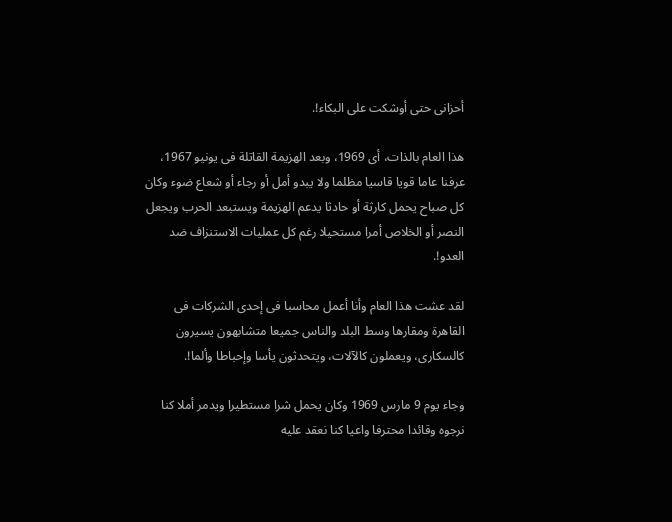أحزانى حتى أوشكت على البكاء!.

هذا العام بالذات، أى 1969، وبعد الهزيمة القاتلة فى يونيو 1967، عرفنا عاما قويا قاسيا مظلما ولا يبدو أمل أو رجاء أو شعاع ضوء وكان كل صباح يحمل كارثة أو حادثا يدعم الهزيمة ويستبعد الحرب ويجعل النصر أو الخلاص أمرا مستحيلا رغم كل عمليات الاستنزاف ضد العدو!.

لقد عشت هذا العام وأنا أعمل محاسبا فى إحدى الشركات فى القاهرة ومقارها وسط البلد والناس جميعا متشابهون يسيرون كالسكارى، ويعملون كالآلات، ويتحدثون يأسا وإحباطا وألما!.

وجاء يوم 9 مارس 1969 وكان يحمل شرا مستطيرا ويدمر أملا كنا نرجوه وقائدا محترفا واعيا كنا نعقد عليه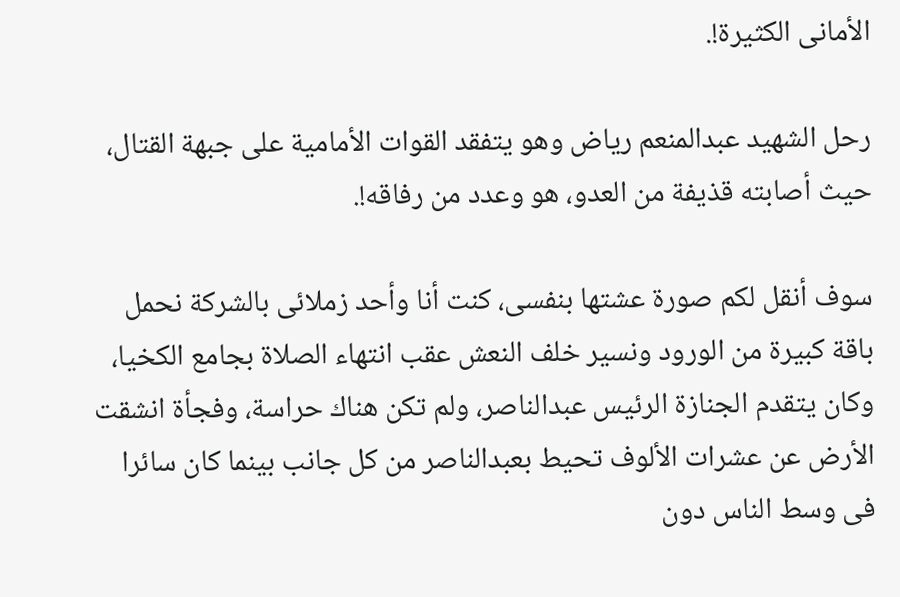الأمانى الكثيرة!.

رحل الشهيد عبدالمنعم رياض وهو يتفقد القوات الأمامية على جبهة القتال، حيث أصابته قذيفة من العدو، هو وعدد من رفاقه!.

سوف أنقل لكم صورة عشتها بنفسى، كنت أنا وأحد زملائى بالشركة نحمل باقة كبيرة من الورود ونسير خلف النعش عقب انتهاء الصلاة بجامع الكخيا، وكان يتقدم الجنازة الرئيس عبدالناصر، ولم تكن هناك حراسة، وفجأة انشقت الأرض عن عشرات الألوف تحيط بعبدالناصر من كل جانب بينما كان سائرا فى وسط الناس دون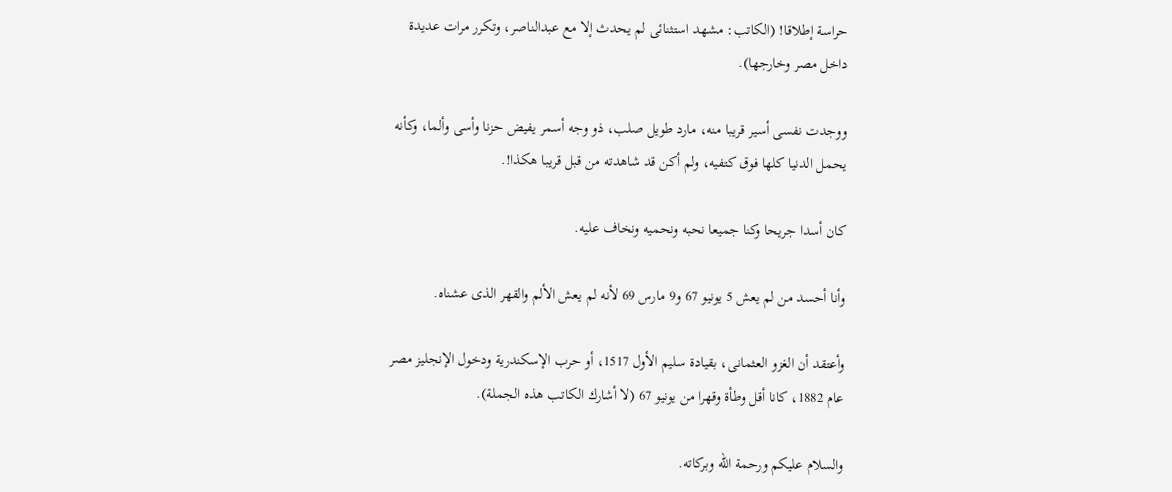حراسة إطلاقا! (الكاتب: مشهد استثنائى لم يحدث إلا مع عبدالناصر، وتكرر مرات عديدة داخل مصر وخارجها).

ووجدت نفسى أسير قريبا منه، مارد طويل صلب، ذو وجه أسمر يفيض حزنا وأسى وألما، وكأنه يحمل الدنيا كلها فوق كتفيه، ولم أكن قد شاهدته من قبل قريبا هكذا!.

كان أسدا جريحا وكنا جميعا نحبه ونحميه ونخاف عليه.

وأنا أحسد من لم يعش 5 يونيو 67 و9 مارس 69 لأنه لم يعش الألم والقهر الذى عشناه.

وأعتقد أن الغزو العثمانى، بقيادة سليم الأول 1517، أو حرب الإسكندرية ودخول الإنجليز مصر عام 1882، كانا أقل وطأة وقهرا من يونيو 67 (لا أشارك الكاتب هذه الجملة).

والسلام عليكم ورحمة الله وبركاته.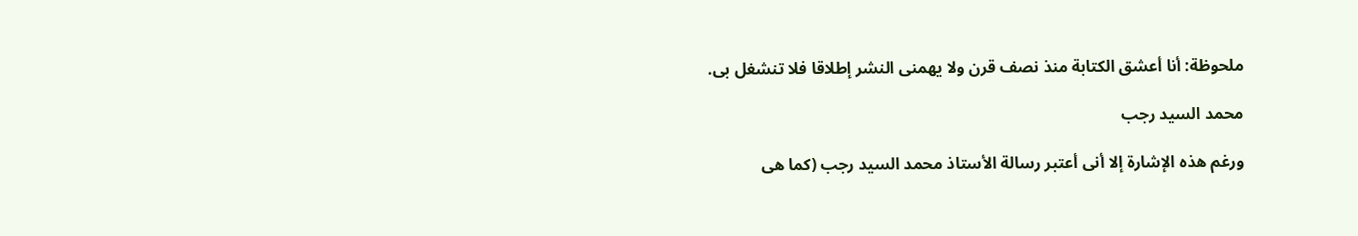ملحوظة: أنا أعشق الكتابة منذ نصف قرن ولا يهمنى النشر إطلاقا فلا تنشغل بى.

محمد السيد رجب

ورغم هذه الإشارة إلا أنى أعتبر رسالة الأستاذ محمد السيد رجب (كما هى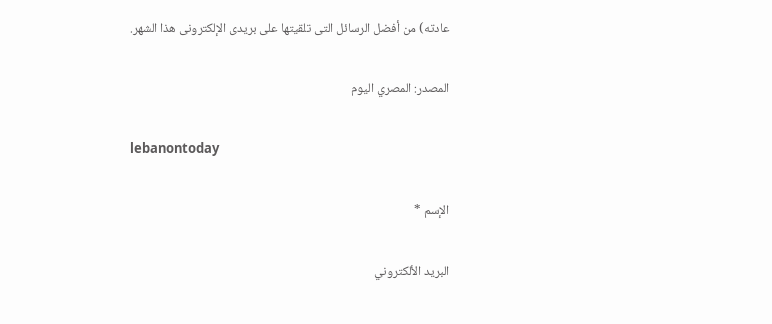عادته) من أفضل الرسائل التى تلقيتها على بريدى الإلكترونى هذا الشهر.

المصدر: المصري اليوم

lebanontoday

الإسم *

البريد الألكتروني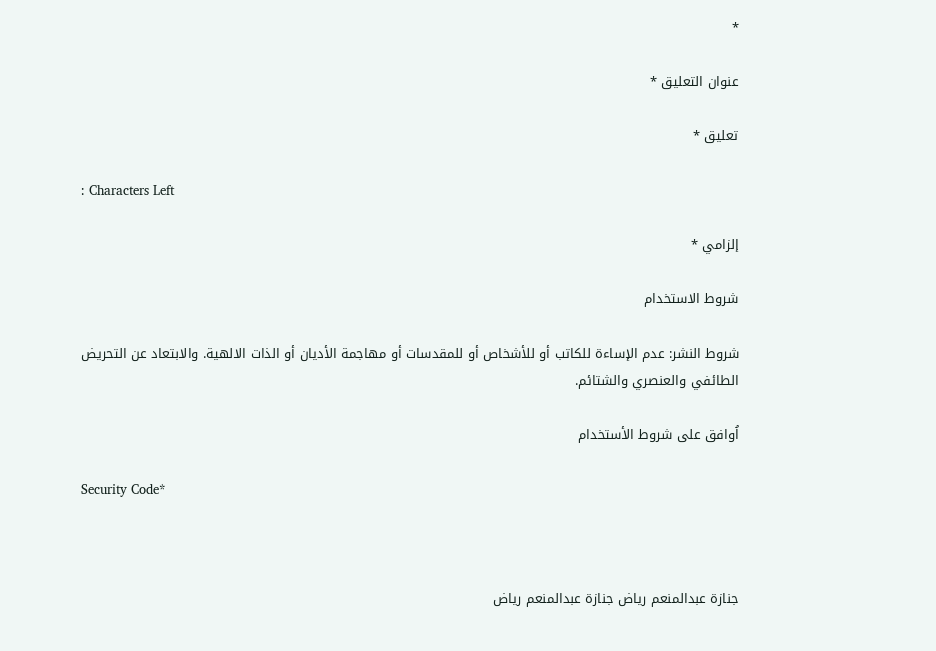*

عنوان التعليق *

تعليق *

: Characters Left

إلزامي *

شروط الاستخدام

شروط النشر: عدم الإساءة للكاتب أو للأشخاص أو للمقدسات أو مهاجمة الأديان أو الذات الالهية. والابتعاد عن التحريض الطائفي والعنصري والشتائم.

اُوافق على شروط الأستخدام

Security Code*



جنازة عبدالمنعم رياض جنازة عبدالمنعم رياض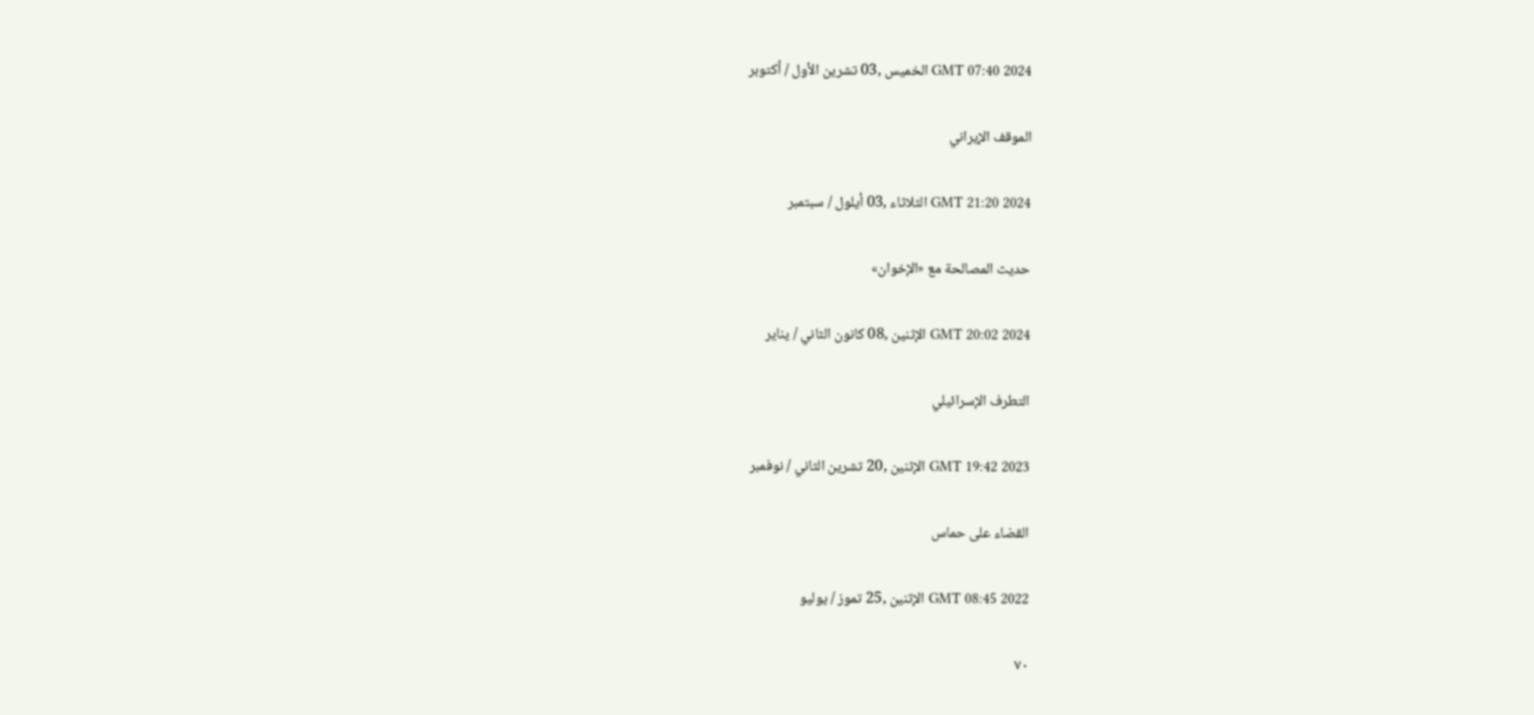GMT 07:40 2024 الخميس ,03 تشرين الأول / أكتوبر

الموقف الإيراني

GMT 21:20 2024 الثلاثاء ,03 أيلول / سبتمبر

حديث المصالحة مع «الإخوان»

GMT 20:02 2024 الإثنين ,08 كانون الثاني / يناير

التطرف الإسرائيلي

GMT 19:42 2023 الإثنين ,20 تشرين الثاني / نوفمبر

القضاء على حماس

GMT 08:45 2022 الإثنين ,25 تموز / يوليو

٧٠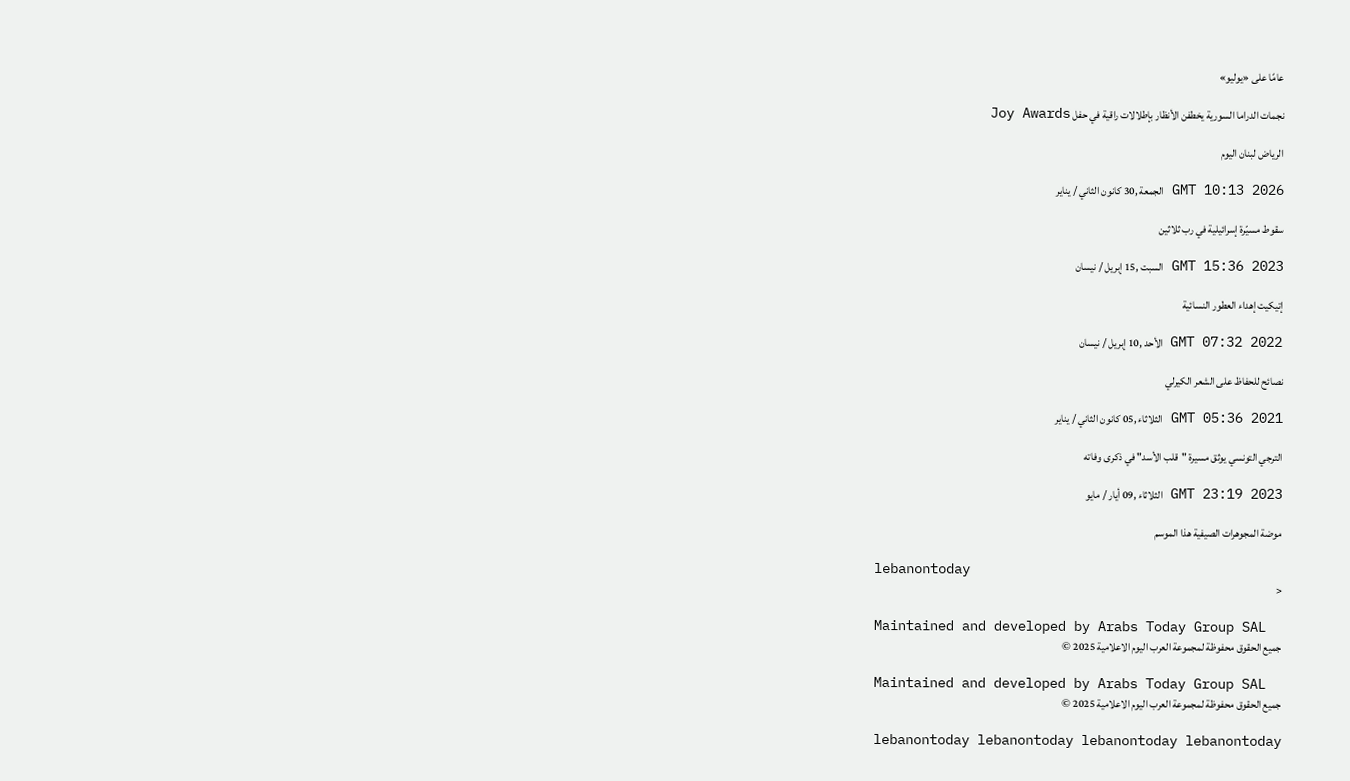عامًا على «يوليو»

نجمات الدراما السورية يخطفن الأنظار بإطلالات راقية في حفل Joy Awards

الرياض لبنان اليوم

GMT 10:13 2026 الجمعة ,30 كانون الثاني / يناير

سقوط مسيّرة إسرائيلية في رب ثلاثين

GMT 15:36 2023 السبت ,15 إبريل / نيسان

إتيكيت إهداء العطور النسائية

GMT 07:32 2022 الأحد ,10 إبريل / نيسان

نصائح للحفاظ على الشعر الكيرلي

GMT 05:36 2021 الثلاثاء ,05 كانون الثاني / يناير

الترجي التونسي يوثق مسيرة "قلب الأسد" في ذكرى وفاته

GMT 23:19 2023 الثلاثاء ,09 أيار / مايو

موضة المجوهرات الصيفية هذا الموسم

lebanontoday
<

Maintained and developed by Arabs Today Group SAL
جميع الحقوق محفوظة لمجموعة العرب اليوم الاعلامية 2025 ©

Maintained and developed by Arabs Today Group SAL
جميع الحقوق محفوظة لمجموعة العرب اليوم الاعلامية 2025 ©

lebanontoday lebanontoday lebanontoday lebanontoday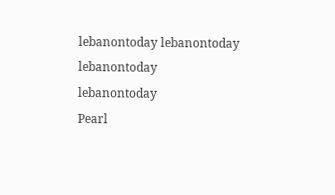lebanontoday lebanontoday lebanontoday
lebanontoday
Pearl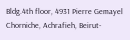Bldg.4th floor, 4931 Pierre Gemayel Chorniche, Achrafieh, Beirut-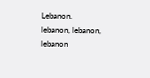Lebanon.
lebanon, lebanon, lebanon